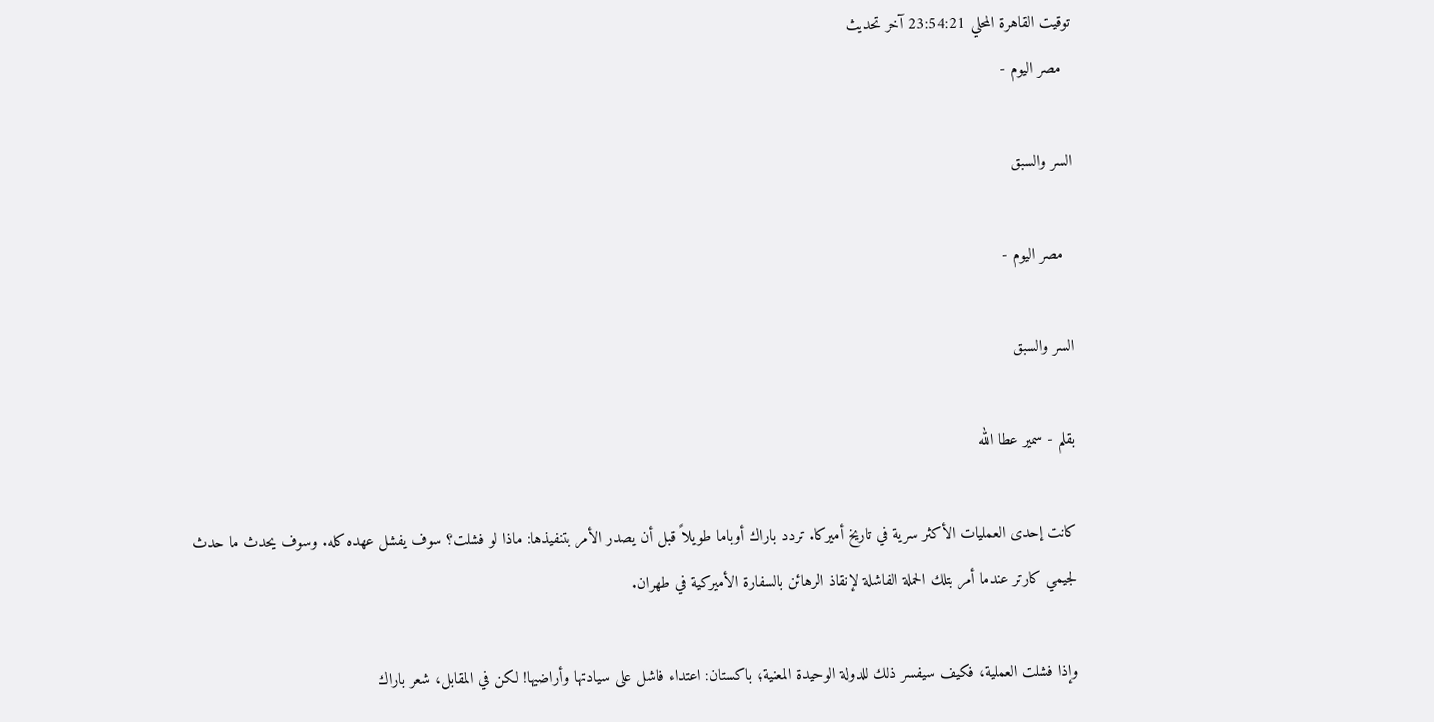توقيت القاهرة المحلي 23:54:21 آخر تحديث
  مصر اليوم -

السر والسبق

  مصر اليوم -

السر والسبق

بقلم - سمير عطا الله

كانت إحدى العمليات الأكثر سرية في تاريخ أميركا. تردد باراك أوباما طويلاً قبل أن يصدر الأمر بتنفيذها: ماذا لو فشلت؟ سوف يفشل عهده كله. وسوف يحدث ما حدث لجيمي كارتر عندما أمر بتلك الحملة الفاشلة لإنقاذ الرهائن بالسفارة الأميركية في طهران.

وإذا فشلت العملية، فكيف سيفسر ذلك للدولة الوحيدة المعنية؛ باكستان: اعتداء فاشل على سيادتها وأراضيها! لكن في المقابل، شعر باراك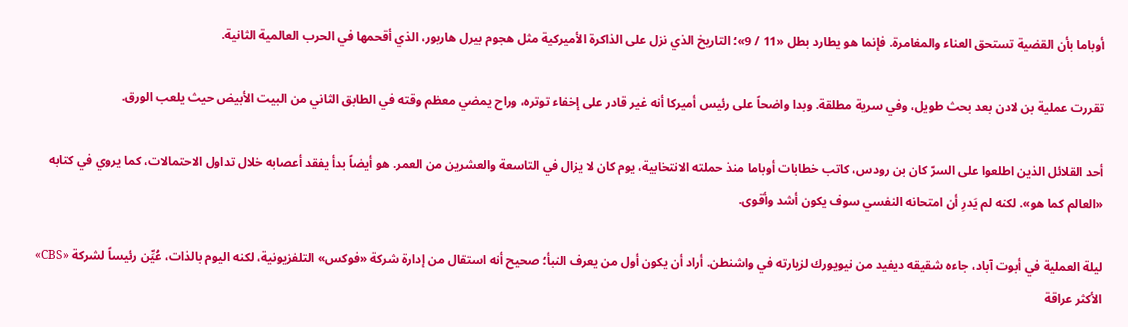أوباما بأن القضية تستحق العناء والمغامرة. فإنما هو يطارد بطل «11 / 9»؛ التاريخ الذي نزل على الذاكرة الأميركية مثل هجوم بيرل هاربور، الذي أقحمها في الحرب العالمية الثانية.

تقررت عملية بن لادن بعد بحث طويل، وفي سرية مطلقة. وبدا واضحاً على رئيس أميركا أنه غير قادر على إخفاء توتره، وراح يمضي معظم وقته في الطابق الثاني من البيت الأبيض حيث يلعب الورق.

أحد القلائل الذين اطلعوا على السرّ كان بن رودس، كاتب خطابات أوباما منذ حملته الانتخابية، يوم كان لا يزال في التاسعة والعشرين من العمر. هو أيضاً بدأ يفقد أعصابه خلال تداول الاحتمالات، كما يروي في كتابه «العالم كما هو». لكنه لم يَدرِ أن امتحانه النفسي سوف يكون أشد وأقوى.

ليلة العملية في أبوت آباد، جاءه شقيقه ديفيد من نيويورك لزيارته في واشنطن. أراد أن يكون أول من يعرف النبأ؛ صحيح أنه استقال من إدارة شركة «فوكس» التلفزيونية، لكنه اليوم بالذات، عُيِّن رئيساً لشركة «CBS» الأكثر عراقة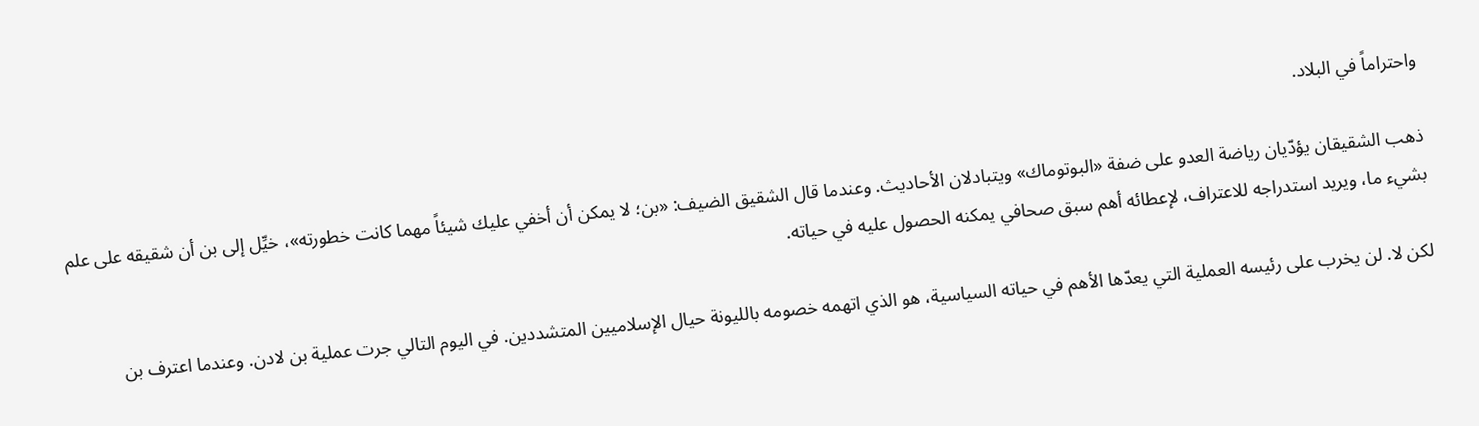واحتراماً في البلاد.

ذهب الشقيقان يؤدّيان رياضة العدو على ضفة «البوتوماك» ويتبادلان الأحاديث. وعندما قال الشقيق الضيف: «بن؛ لا يمكن أن أخفي عليك شيئاً مهما كانت خطورته»، خيِّل إلى بن أن شقيقه على علم بشيء ما، ويريد استدراجه للاعتراف، لإعطائه أهم سبق صحافي يمكنه الحصول عليه في حياته.

لكن لا. لن يخرب على رئيسه العملية التي يعدّها الأهم في حياته السياسية، هو الذي اتهمه خصومه بالليونة حيال الإسلاميين المتشددين. في اليوم التالي جرت عملية بن لادن. وعندما اعترف بن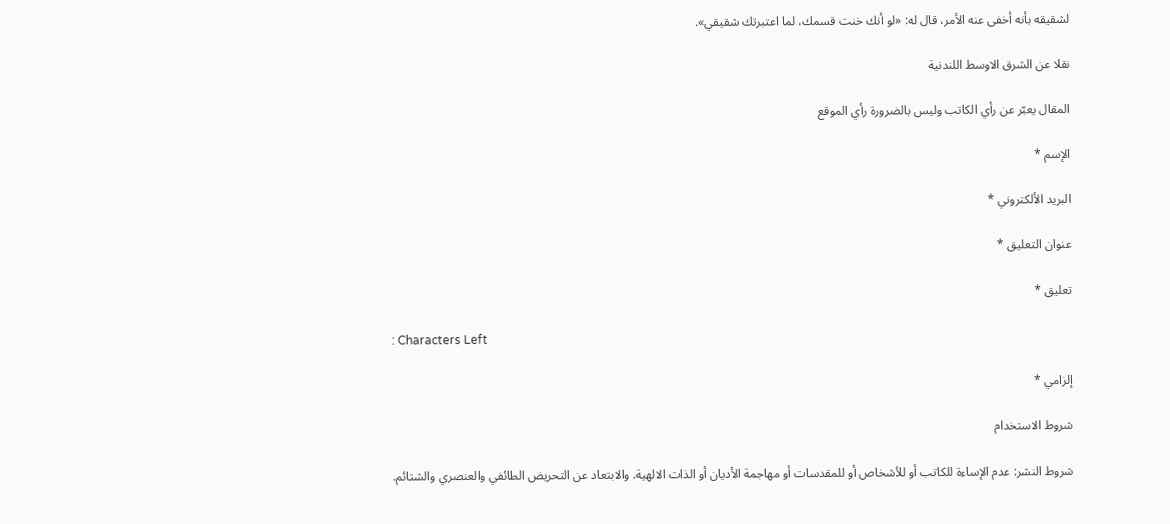لشقيقه بأنه أخفى عنه الأمر، قال له: «لو أنك خنت قسمك، لما اعتبرتك شقيقي».

نقلا عن الشرق الاوسط اللندنية

المقال يعبّر عن رأي الكاتب وليس بالضرورة رأي الموقع

الإسم *

البريد الألكتروني *

عنوان التعليق *

تعليق *

: Characters Left

إلزامي *

شروط الاستخدام

شروط النشر: عدم الإساءة للكاتب أو للأشخاص أو للمقدسات أو مهاجمة الأديان أو الذات الالهية. والابتعاد عن التحريض الطائفي والعنصري والشتائم.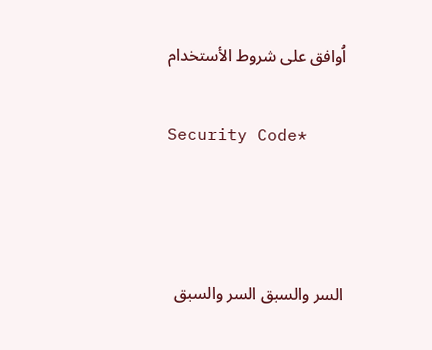اُوافق على شروط الأستخدام

Security Code*



السر والسبق السر والسبق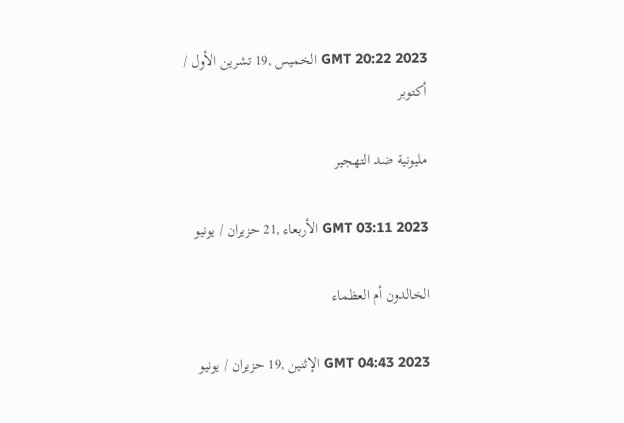GMT 20:22 2023 الخميس ,19 تشرين الأول / أكتوبر

مليونية ضد التهجير

GMT 03:11 2023 الأربعاء ,21 حزيران / يونيو

الخالدون أم العظماء

GMT 04:43 2023 الإثنين ,19 حزيران / يونيو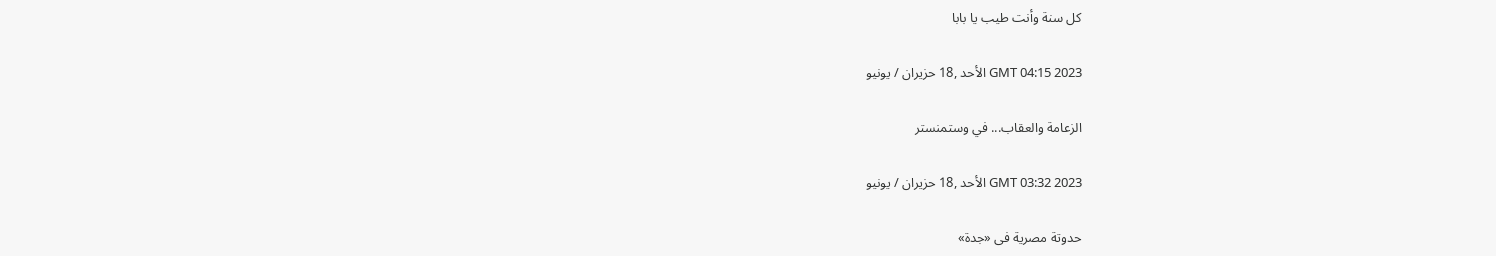كل سنة وأنت طيب يا بابا

GMT 04:15 2023 الأحد ,18 حزيران / يونيو

الزعامة والعقاب... في وستمنستر

GMT 03:32 2023 الأحد ,18 حزيران / يونيو

حدوتة مصرية فى «جدة»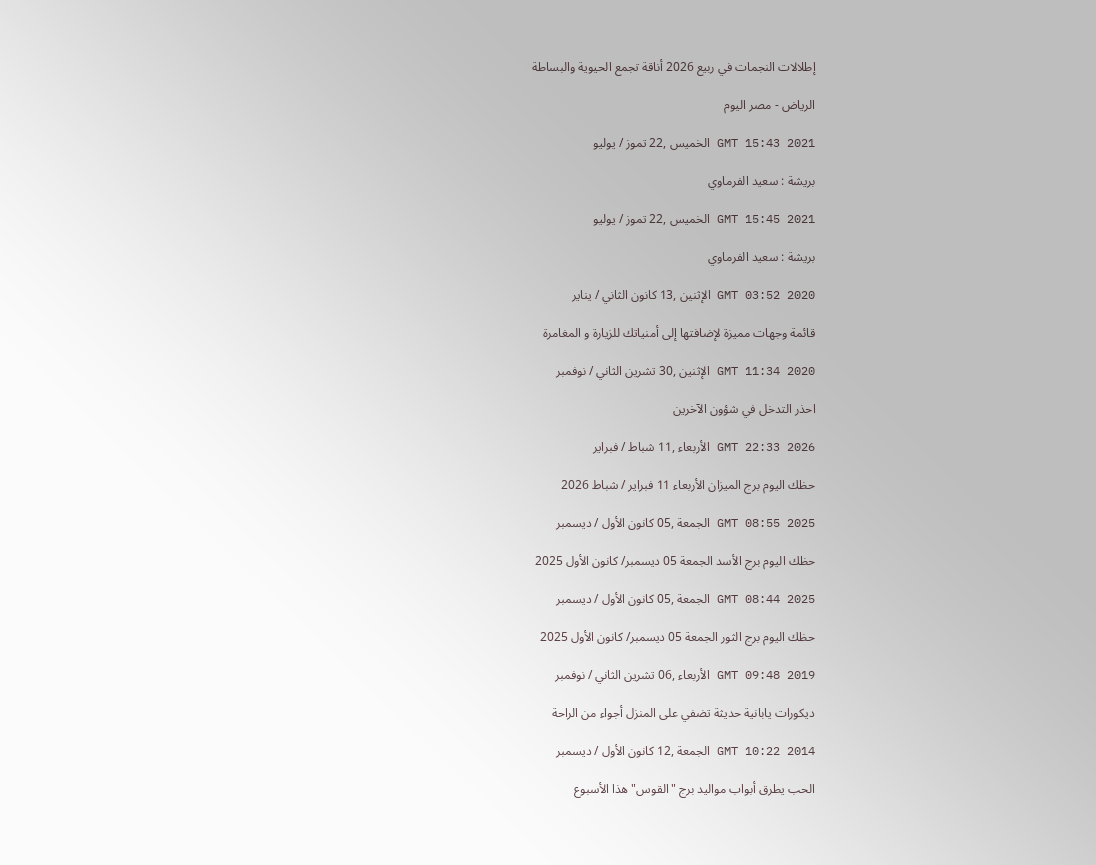إطلالات النجمات في ربيع 2026 أناقة تجمع الحيوية والبساطة

الرياض - مصر اليوم

GMT 15:43 2021 الخميس ,22 تموز / يوليو

بريشة : سعيد الفرماوي

GMT 15:45 2021 الخميس ,22 تموز / يوليو

بريشة : سعيد الفرماوي

GMT 03:52 2020 الإثنين ,13 كانون الثاني / يناير

قائمة وجهات مميزة لإضافتها إلى أمنياتك للزيارة و المغامرة

GMT 11:34 2020 الإثنين ,30 تشرين الثاني / نوفمبر

احذر التدخل في شؤون الآخرين

GMT 22:33 2026 الأربعاء ,11 شباط / فبراير

حظك اليوم برج الميزان الأربعاء 11 فبراير / شباط 2026

GMT 08:55 2025 الجمعة ,05 كانون الأول / ديسمبر

حظك اليوم برج الأسد الجمعة 05 ديسمبر/ كانون الأول 2025

GMT 08:44 2025 الجمعة ,05 كانون الأول / ديسمبر

حظك اليوم برج الثور الجمعة 05 ديسمبر/ كانون الأول 2025

GMT 09:48 2019 الأربعاء ,06 تشرين الثاني / نوفمبر

ديكورات يابانية حديثة تضفي على المنزل أجواء من الراحة

GMT 10:22 2014 الجمعة ,12 كانون الأول / ديسمبر

الحب يطرق أبواب مواليد برج "القوس" هذا الأسبوع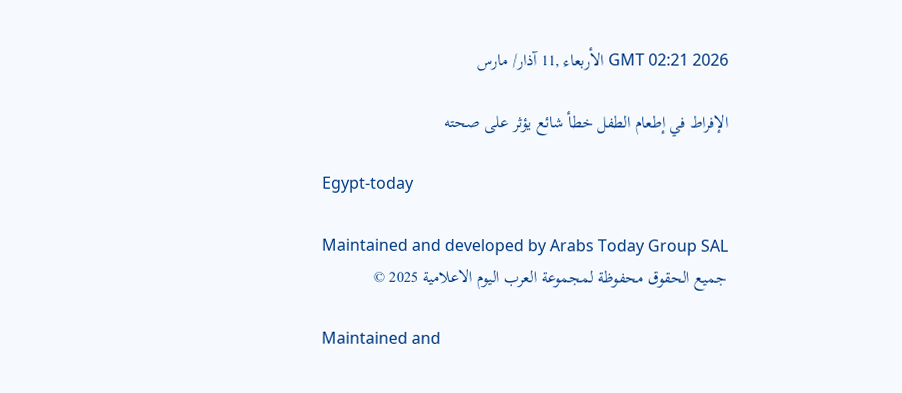GMT 02:21 2026 الأربعاء ,11 آذار/ مارس

الإفراط في إطعام الطفل خطأ شائع يؤثر على صحته

Egypt-today

Maintained and developed by Arabs Today Group SAL
جميع الحقوق محفوظة لمجموعة العرب اليوم الاعلامية 2025 ©

Maintained and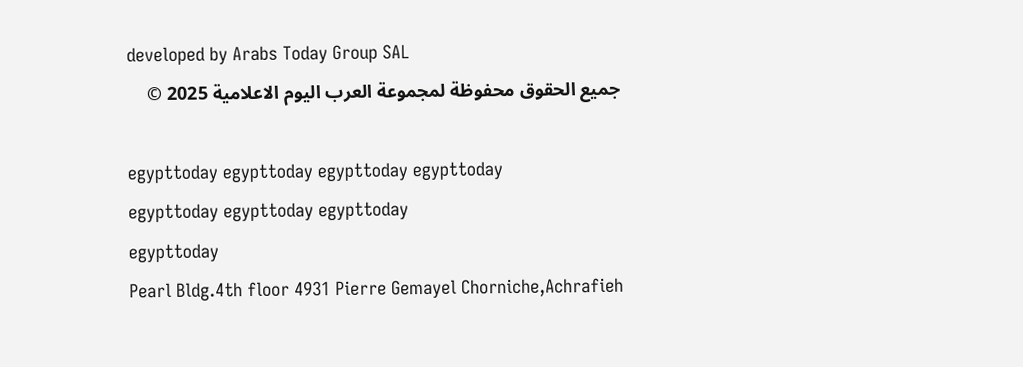developed by Arabs Today Group SAL
جميع الحقوق محفوظة لمجموعة العرب اليوم الاعلامية 2025 ©

egypttoday egypttoday egypttoday egypttoday
egypttoday egypttoday egypttoday
egypttoday
Pearl Bldg.4th floor 4931 Pierre Gemayel Chorniche,Achrafieh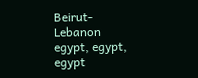Beirut- Lebanon
egypt, egypt, egypt